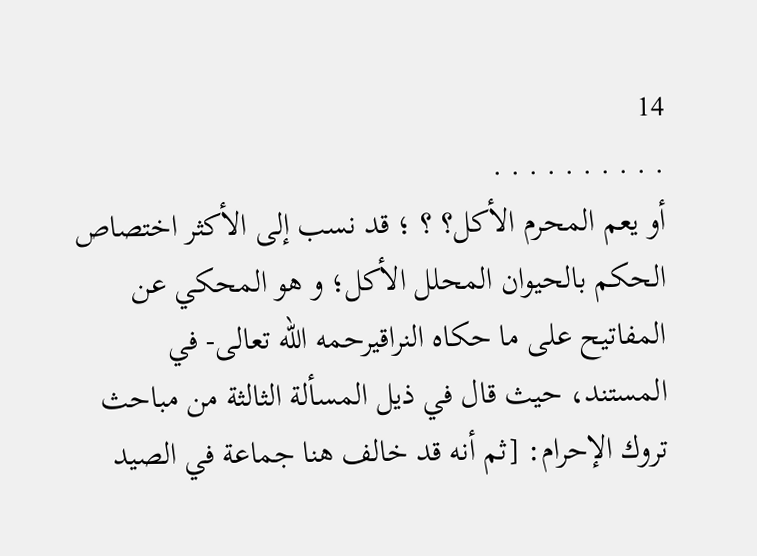14
. . . . . . . . . .
أو يعم المحرم الأكل؟ ؟ ؛ قد نسب إلى الأكثر اختصاص الحكم بالحيوان المحلل الأكل؛ و هو المحكي عن المفاتيح على ما حكاه النراقيرحمه اللّه تعالى- في المستند، حيث قال في ذيل المسألة الثالثة من مباحث تروك الإحرام: [ثم أنه قد خالف هنا جماعة في الصيد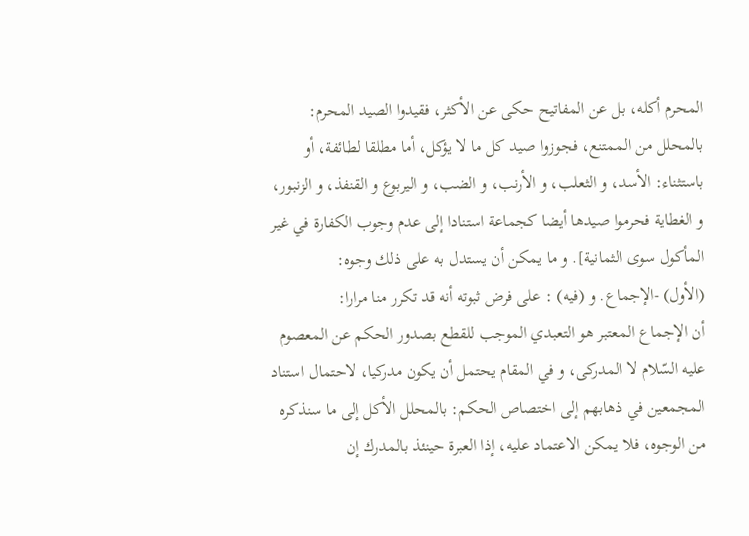المحرم أكله، بل عن المفاتيح حكى عن الأكثر، فقيدوا الصيد المحرم: بالمحلل من الممتنع، فجوزوا صيد كل ما لا يؤكل، أما مطلقا لطائفة، أو باستثناء: الأسد، و الثعلب، و الأرنب، و الضب، و اليربوع و القنفذ، و الزنبور، و الغطاية فحرموا صيدها أيضا كجماعة استنادا إلى عدم وجوب الكفارة في غير المأكول سوى الثمانية]. و ما يمكن أن يستدل به على ذلك وجوه:
(الأول) -الإجماع. و (فيه) : على فرض ثبوته أنه قد تكرر منا مرارا:
أن الإجماع المعتبر هو التعبدي الموجب للقطع بصدور الحكم عن المعصوم عليه السّلام لا المدركى، و في المقام يحتمل أن يكون مدركيا، لاحتمال استناد المجمعين في ذهابهم إلى اختصاص الحكم: بالمحلل الأكل إلى ما سنذكره من الوجوه، فلا يمكن الاعتماد عليه، إذا العبرة حينئذ بالمدرك إن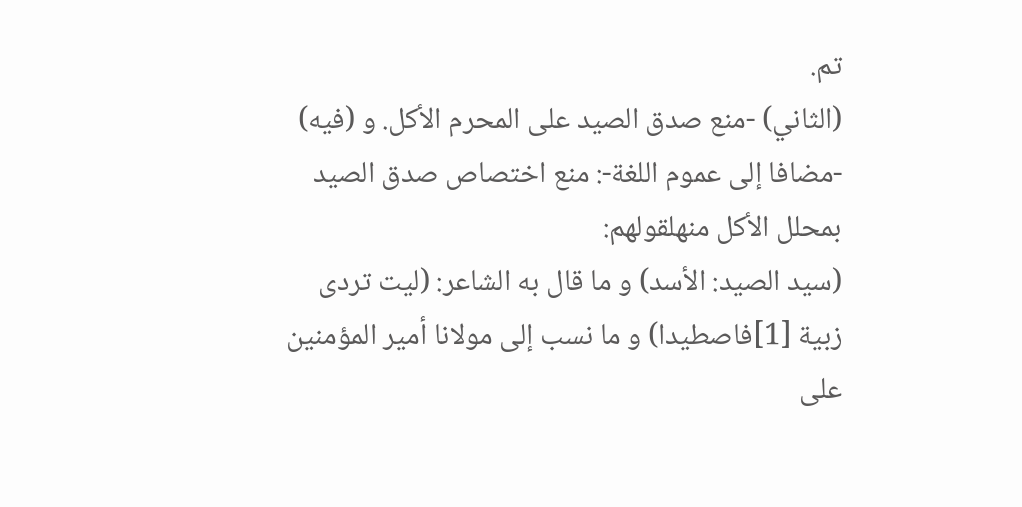تم.
(الثاني) -منع صدق الصيد على المحرم الأكل. و (فيه) -مضافا إلى عموم اللغة-: منع اختصاص صدق الصيد بمحلل الأكل منهلقولهم:
(سيد الصيد: الأسد) و ما قال به الشاعر: (ليت تردى زبية [1]فاصطيدا) و ما نسب إلى مولانا أمير المؤمنين على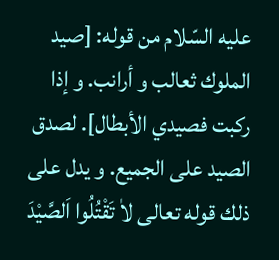عليه السّلام من قوله: [صيد الملوك ثعالب و أرانب. و إذا ركبت فصيدي الأبطال]. لصدق الصيد على الجميع. و يدل على ذلك قوله تعالى لاٰ تَقْتُلُوا اَلصَّيْدَ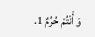وَ أَنْتُمْ حُرُمٌ 1.